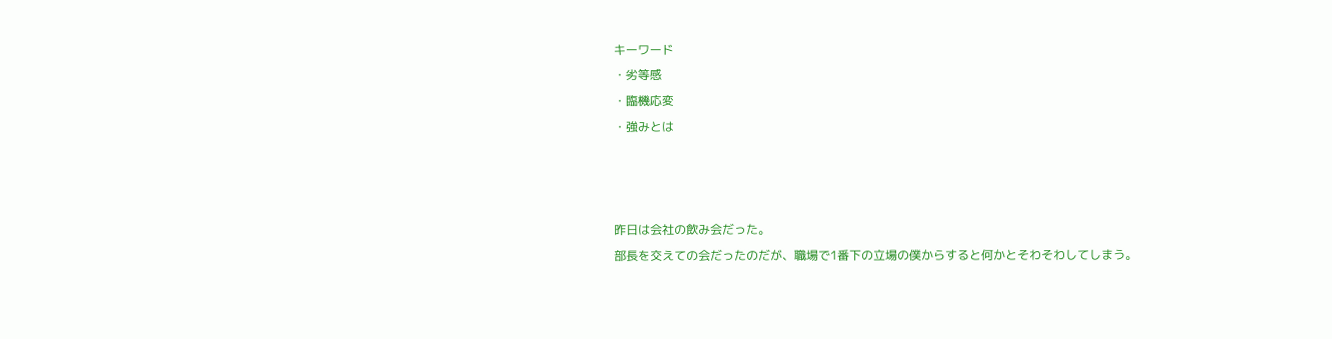キーワード
・劣等感
・臨機応変
・強みとは



昨日は会社の飲み会だった。
部長を交えての会だったのだが、職場で1番下の立場の僕からすると何かとそわそわしてしまう。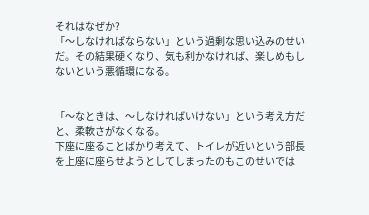それはなぜか?
「〜しなければならない」という過剰な思い込みのせいだ。その結果硬くなり、気も利かなければ、楽しめもしないという悪循環になる。


「〜なときは、〜しなければいけない」という考え方だと、柔軟さがなくなる。
下座に座ることばかり考えて、トイレが近いという部長を上座に座らせようとしてしまったのもこのせいでは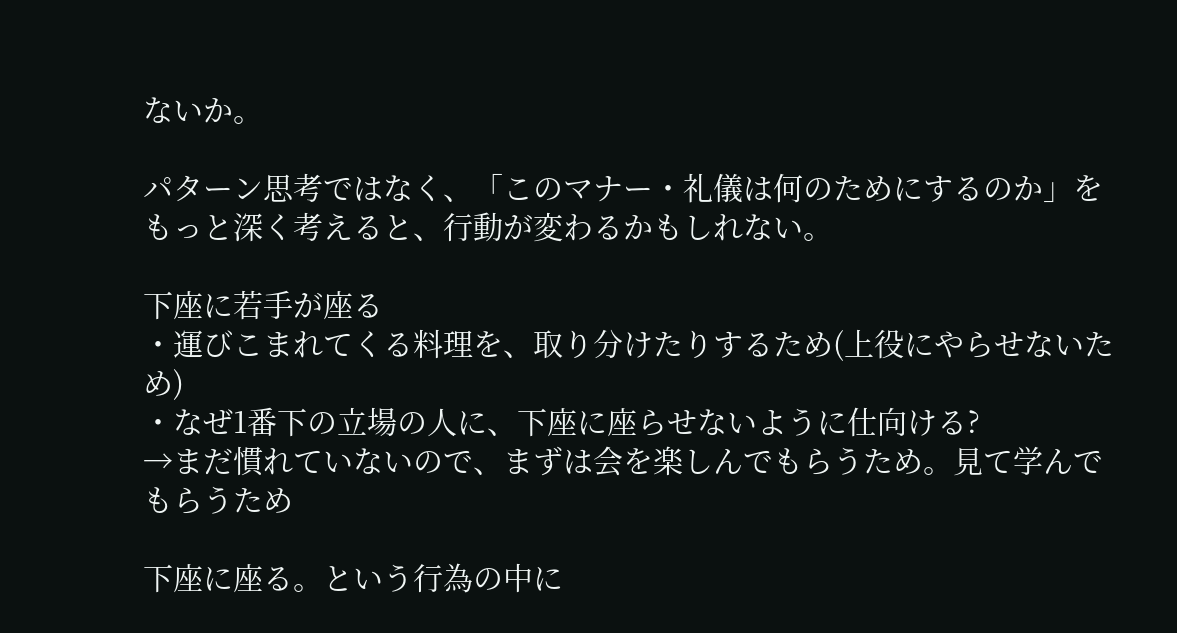ないか。

パターン思考ではなく、「このマナー・礼儀は何のためにするのか」をもっと深く考えると、行動が変わるかもしれない。

下座に若手が座る
・運びこまれてくる料理を、取り分けたりするため(上役にやらせないため)
・なぜ1番下の立場の人に、下座に座らせないように仕向ける?
→まだ慣れていないので、まずは会を楽しんでもらうため。見て学んでもらうため

下座に座る。という行為の中に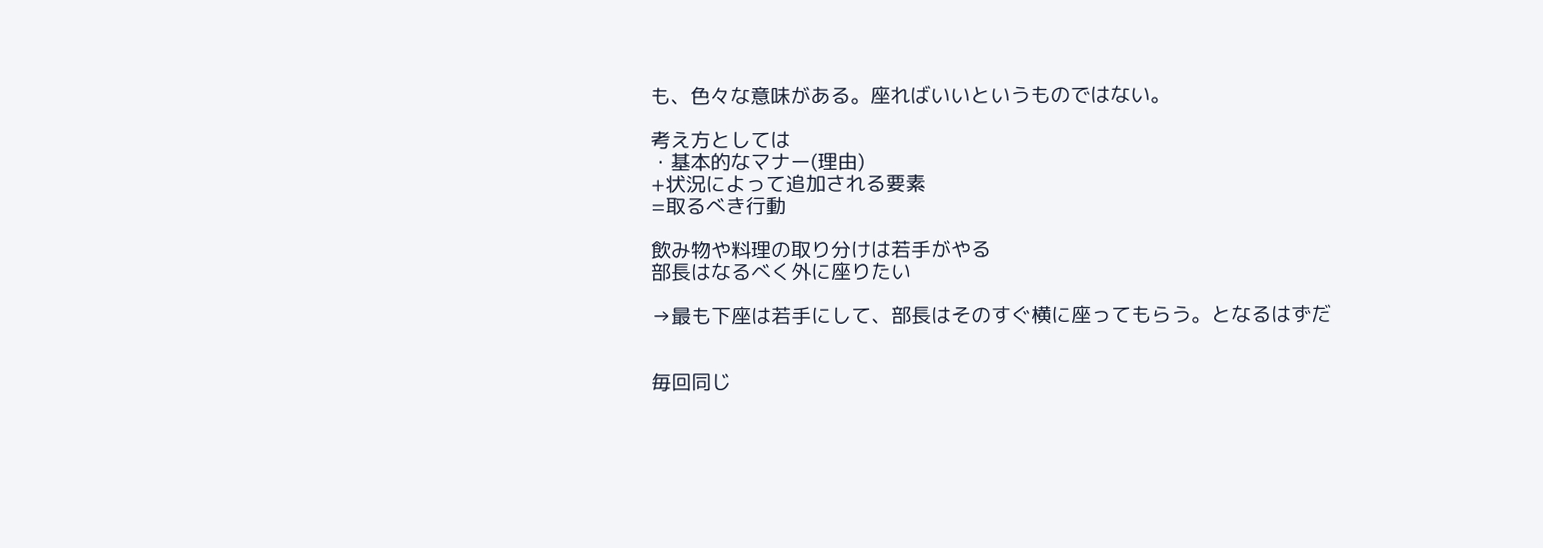も、色々な意味がある。座ればいいというものではない。

考え方としては
・基本的なマナー(理由)
+状況によって追加される要素
=取るべき行動

飲み物や料理の取り分けは若手がやる
部長はなるべく外に座りたい

→最も下座は若手にして、部長はそのすぐ横に座ってもらう。となるはずだ


毎回同じ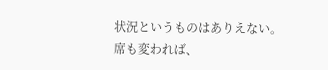状況というものはありえない。
席も変われば、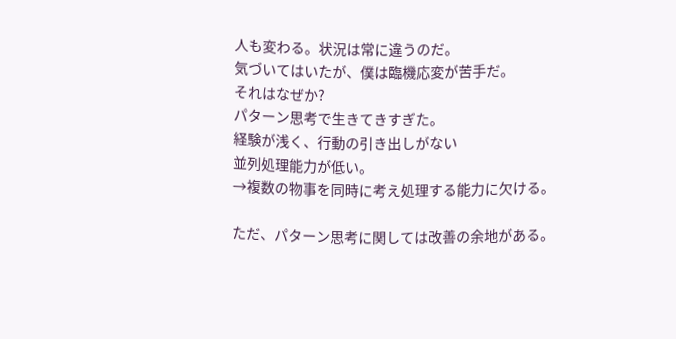人も変わる。状況は常に違うのだ。
気づいてはいたが、僕は臨機応変が苦手だ。
それはなぜか?
パターン思考で生きてきすぎた。
経験が浅く、行動の引き出しがない
並列処理能力が低い。
→複数の物事を同時に考え処理する能力に欠ける。

ただ、パターン思考に関しては改善の余地がある。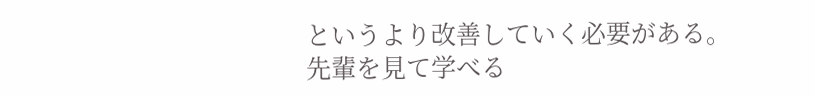というより改善していく必要がある。
先輩を見て学べる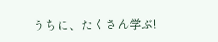うちに、たくさん学ぶ!